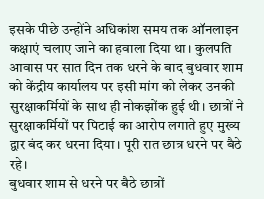इसके पीछे उन्होंने अधिकांश समय तक ऑनलाइन कक्षाएं चलाए जाने का हवाला दिया था। कुलपति आवास पर सात दिन तक धरने के बाद बुधवार शाम को केंद्रीय कार्यालय पर इसी मांग को लेकर उनकी सुरक्षाकर्मियों के साथ ही नोकझोंक हुई थी। छात्रों ने सुरक्षाकर्मियों पर पिटाई का आरोप लगाते हुए मुख्य द्वार बंद कर धरना दिया। पूरी रात छात्र धरने पर बैठे रहे।
बुधवार शाम से धरने पर बैठे छात्रों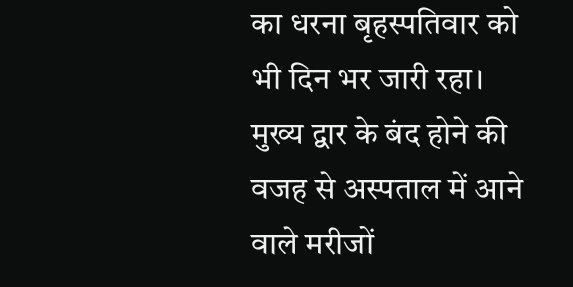का धरना बृहस्पतिवार को भी दिन भर जारी रहा। मुख्य द्वार के बंद होने की वजह से अस्पताल में आने वाले मरीजों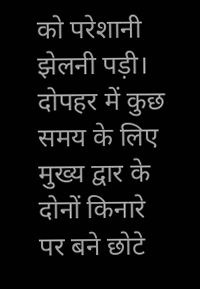को परेशानी झेलनी पड़ी। दोपहर में कुछ समय के लिए मुख्य द्वार के दोनों किनारे पर बने छोटे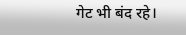गेट भी बंद रहे।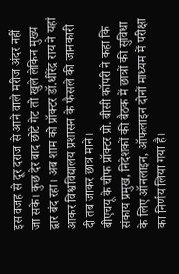इस वजह से दूर दराज से आने वाले मरीज अंदर नहीं जा सके। कुछ देर बाद छोटे गेट तो खुले लेकिन मुख्य द्वार बंद रहा। अब शाम को प्रॉक्टर डॉ.धीरेंद्र राय ने यहां आकर विश्वविद्यालय प्रशासन के फैसले की जानकारी दी तब जाकर छात्र माने।
बीएचयू के चीफ प्रॉक्टर प्रो. बीसी कॉपरी ने कहा कि संकाय प्रमुख, निदेशकों की बैठक में छात्रों की सुविधा के लिए ऑनलाइन, ऑफलाइन दोनों माध्यम में परीक्षा का निर्णय लिया गया है।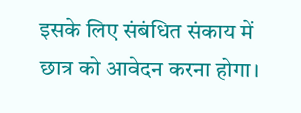इसके लिए संबंधित संकाय में छात्र को आवेदन करना होगा।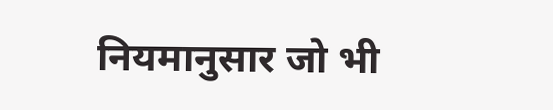नियमानुसार जो भी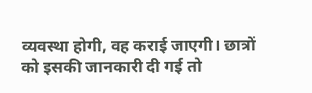व्यवस्था होगी, वह कराई जाएगी। छात्रों को इसकी जानकारी दी गई तो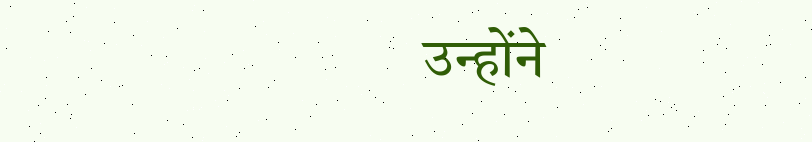उन्होंने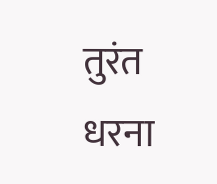तुरंत धरना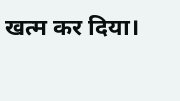खत्म कर दिया।